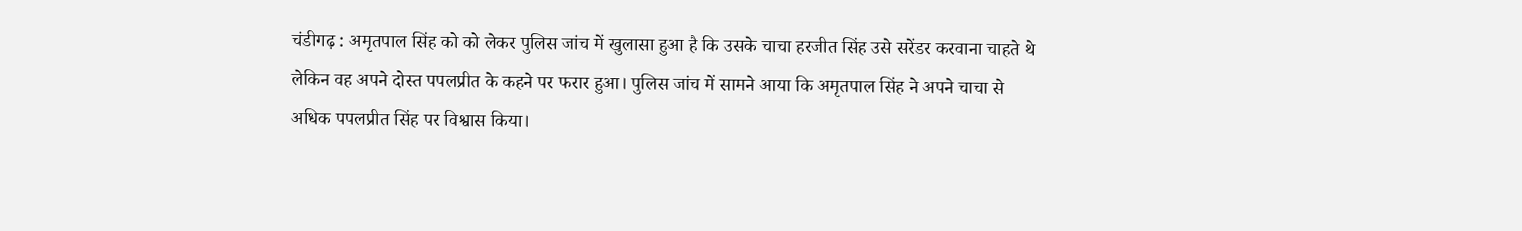चंडीगढ़ : अमृतपाल सिंह को को लेकर पुलिस जांच में खुलासा हुआ है कि उसके चाचा हरजीत सिंह उसे सरेंडर करवाना चाहते थे लेकिन वह अपने दोस्त पपलप्रीत के कहने पर फरार हुआ। पुलिस जांच में सामने आया कि अमृतपाल सिंह ने अपने चाचा से अधिक पपलप्रीत सिंह पर विश्वास किया।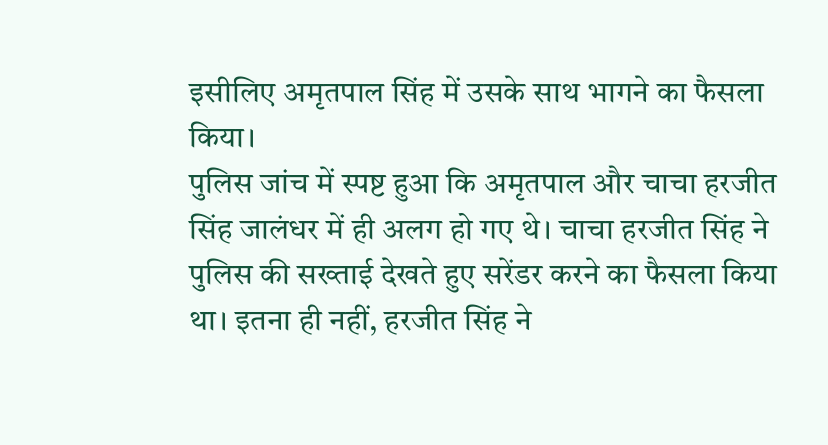इसीलिए अमृतपाल सिंह में उसके साथ भागने का फैसला किया।
पुलिस जांच में स्पष्ट हुआ कि अमृतपाल और चाचा हरजीत सिंह जालंधर में ही अलग हो गए थे। चाचा हरजीत सिंह ने पुलिस की सख्ताई देखते हुए सरेंडर करने का फैसला किया था। इतना ही नहीं, हरजीत सिंह ने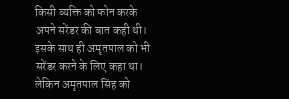किसी व्यक्ति को फोन करके अपने सरेंडर की बात कही थी। इसके साथ ही अमृतपाल को भी सरेंडर करने के लिए कहा था।
लेकिन अमृतपाल सिंह को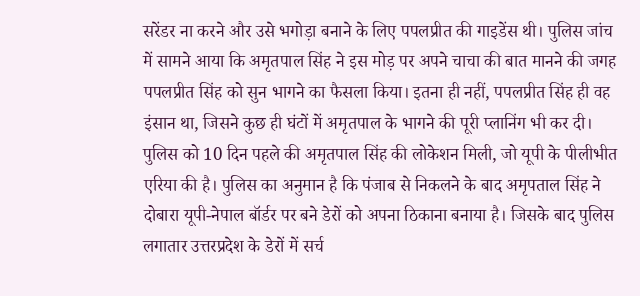सरेंडर ना करने और उसे भगोड़ा बनाने के लिए पपलप्रीत की गाइडेंस थी। पुलिस जांच में सामने आया कि अमृतपाल सिंह ने इस मोड़ पर अपने चाचा की बात मानने की जगह पपलप्रीत सिंह को सुन भागने का फैसला किया। इतना ही नहीं, पपलप्रीत सिंह ही वह इंसान था, जिसने कुछ ही घंटों में अमृतपाल के भागने की पूरी प्लानिंग भी कर दी।
पुलिस को 10 दिन पहले की अमृतपाल सिंह की लोकेशन मिली, जो यूपी के पीलीभीत एरिया की है। पुलिस का अनुमान है कि पंजाब से निकलने के बाद अमृपताल सिंह ने दोबारा यूपी-नेपाल बॉर्डर पर बने डेरों को अपना ठिकाना बनाया है। जिसके बाद पुलिस लगातार उत्तरप्रदेश के डेरों में सर्च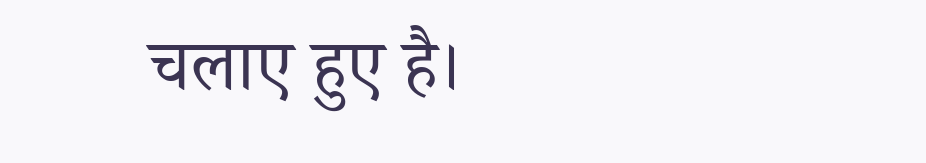चलाए हुए है।